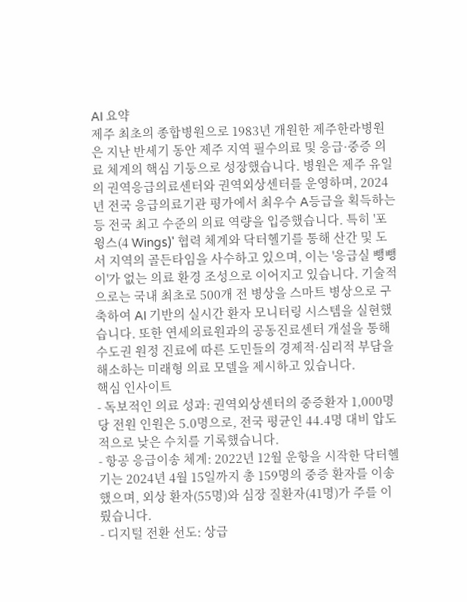AI 요약
제주 최초의 종합병원으로 1983년 개원한 제주한라병원은 지난 반세기 동안 제주 지역 필수의료 및 응급·중증 의료 체계의 핵심 기둥으로 성장했습니다. 병원은 제주 유일의 권역응급의료센터와 권역외상센터를 운영하며, 2024년 전국 응급의료기관 평가에서 최우수 A등급을 획득하는 등 전국 최고 수준의 의료 역량을 입증했습니다. 특히 '포윙스(4 Wings)' 협력 체계와 닥터헬기를 통해 산간 및 도서 지역의 골든타임을 사수하고 있으며, 이는 '응급실 뺑뺑이'가 없는 의료 환경 조성으로 이어지고 있습니다. 기술적으로는 국내 최초로 500개 전 병상을 스마트 병상으로 구축하여 AI 기반의 실시간 환자 모니터링 시스템을 실현했습니다. 또한 연세의료원과의 공동진료센터 개설을 통해 수도권 원정 진료에 따른 도민들의 경제적·심리적 부담을 해소하는 미래형 의료 모델을 제시하고 있습니다.
핵심 인사이트
- 독보적인 의료 성과: 권역외상센터의 중증환자 1,000명당 전원 인원은 5.0명으로, 전국 평균인 44.4명 대비 압도적으로 낮은 수치를 기록했습니다.
- 항공 응급이송 체계: 2022년 12월 운항을 시작한 닥터헬기는 2024년 4월 15일까지 총 159명의 중증 환자를 이송했으며, 외상 환자(55명)와 심장 질환자(41명)가 주를 이뤘습니다.
- 디지털 전환 선도: 상급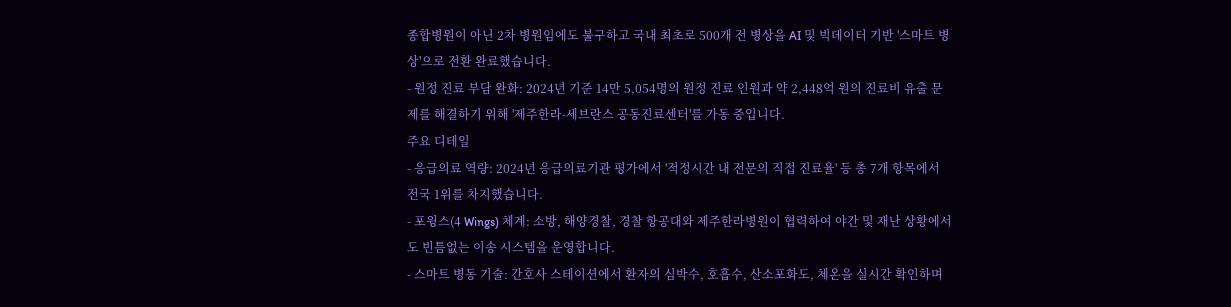종합병원이 아닌 2차 병원임에도 불구하고 국내 최초로 500개 전 병상을 AI 및 빅데이터 기반 '스마트 병상'으로 전환 완료했습니다.
- 원정 진료 부담 완화: 2024년 기준 14만 5,054명의 원정 진료 인원과 약 2,448억 원의 진료비 유출 문제를 해결하기 위해 '제주한라-세브란스 공동진료센터'를 가동 중입니다.
주요 디테일
- 응급의료 역량: 2024년 응급의료기관 평가에서 '적정시간 내 전문의 직접 진료율' 등 총 7개 항목에서 전국 1위를 차지했습니다.
- 포윙스(4 Wings) 체계: 소방, 해양경찰, 경찰 항공대와 제주한라병원이 협력하여 야간 및 재난 상황에서도 빈틈없는 이송 시스템을 운영합니다.
- 스마트 병동 기술: 간호사 스테이션에서 환자의 심박수, 호흡수, 산소포화도, 체온을 실시간 확인하며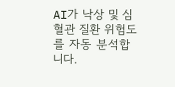AI가 낙상 및 심혈관 질환 위험도를 자동 분석합니다.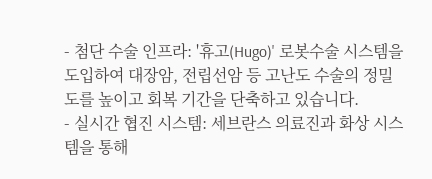- 첨단 수술 인프라: '휴고(Hugo)' 로봇수술 시스템을 도입하여 대장암, 전립선암 등 고난도 수술의 정밀도를 높이고 회복 기간을 단축하고 있습니다.
- 실시간 협진 시스템: 세브란스 의료진과 화상 시스템을 통해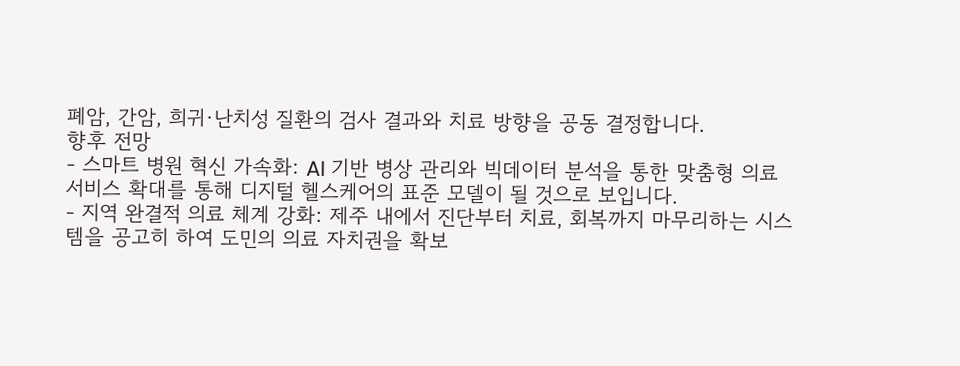폐암, 간암, 희귀·난치성 질환의 검사 결과와 치료 방향을 공동 결정합니다.
향후 전망
- 스마트 병원 혁신 가속화: AI 기반 병상 관리와 빅데이터 분석을 통한 맞춤형 의료 서비스 확대를 통해 디지털 헬스케어의 표준 모델이 될 것으로 보입니다.
- 지역 완결적 의료 체계 강화: 제주 내에서 진단부터 치료, 회복까지 마무리하는 시스템을 공고히 하여 도민의 의료 자치권을 확보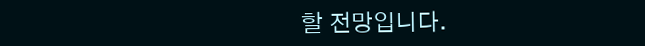할 전망입니다.